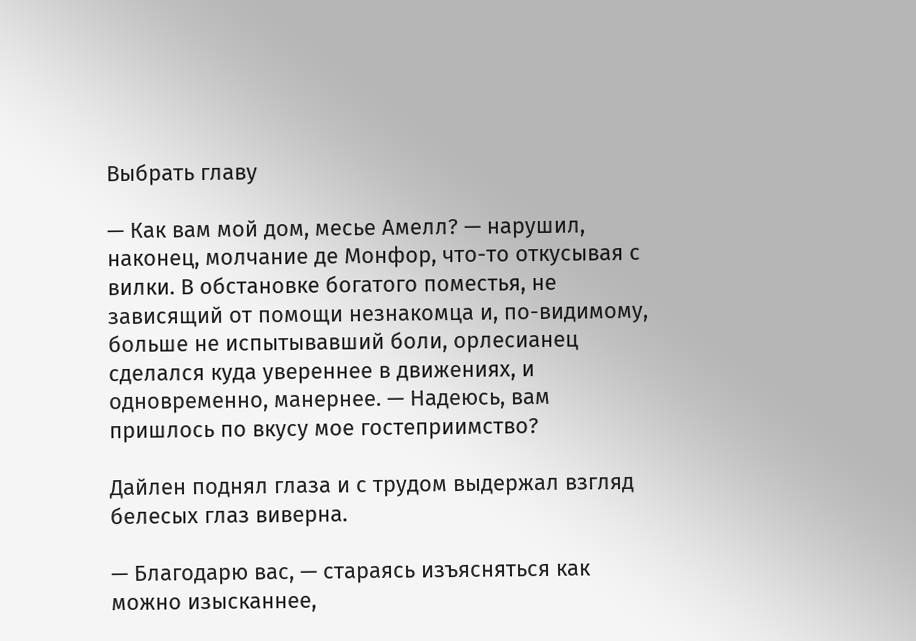Выбрать главу

— Как вам мой дом, месье Амелл? — нарушил, наконец, молчание де Монфор, что-то откусывая с вилки. В обстановке богатого поместья, не зависящий от помощи незнакомца и, по-видимому, больше не испытывавший боли, орлесианец сделался куда увереннее в движениях, и одновременно, манернее. — Надеюсь, вам пришлось по вкусу мое гостеприимство?

Дайлен поднял глаза и с трудом выдержал взгляд белесых глаз виверна.

— Благодарю вас, — стараясь изъясняться как можно изысканнее,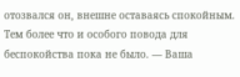отозвался он, внешне оставаясь спокойным. Тем более что и особого повода для беспокойства пока не было. — Ваша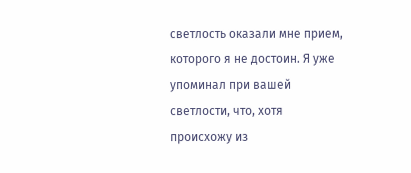светлость оказали мне прием, которого я не достоин. Я уже упоминал при вашей светлости, что, хотя происхожу из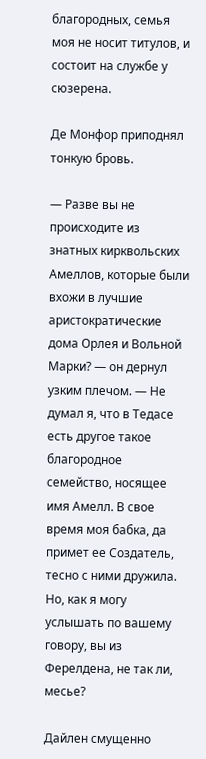благородных, семья моя не носит титулов, и состоит на службе у сюзерена.

Де Монфор приподнял тонкую бровь.

— Разве вы не происходите из знатных кирквольских Амеллов, которые были вхожи в лучшие аристократические дома Орлея и Вольной Марки? — он дернул узким плечом. — Не думал я, что в Тедасе есть другое такое благородное семейство, носящее имя Амелл. В свое время моя бабка, да примет ее Создатель, тесно с ними дружила. Но, как я могу услышать по вашему говору, вы из Ферелдена, не так ли, месье?

Дайлен смущенно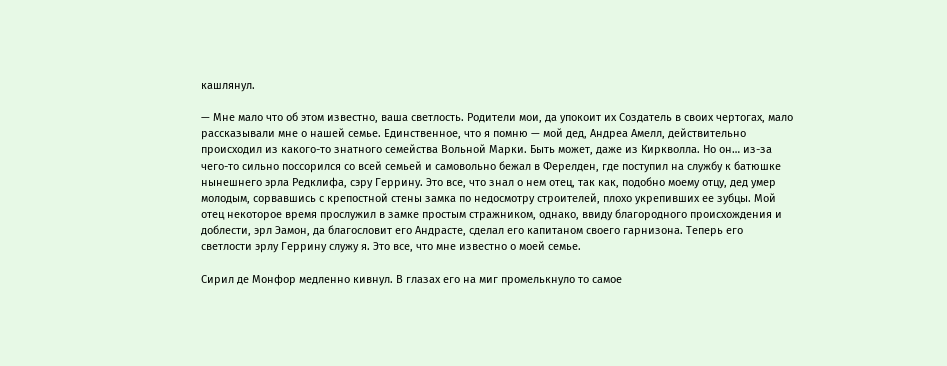кашлянул.

— Мне мало что об этом известно, ваша светлость. Родители мои, да упокоит их Создатель в своих чертогах, мало рассказывали мне о нашей семье. Единственное, что я помню — мой дед, Андреа Амелл, действительно происходил из какого-то знатного семейства Вольной Марки. Быть может, даже из Киркволла. Но он… из-за чего-то сильно поссорился со всей семьей и самовольно бежал в Ферелден, где поступил на службу к батюшке нынешнего эрла Редклифа, сэру Геррину. Это все, что знал о нем отец, так как, подобно моему отцу, дед умер молодым, сорвавшись с крепостной стены замка по недосмотру строителей, плохо укрепивших ее зубцы. Мой отец некоторое время прослужил в замке простым стражником, однако, ввиду благородного происхождения и доблести, эрл Эамон, да благословит его Андрасте, сделал его капитаном своего гарнизона. Теперь его светлости эрлу Геррину служу я. Это все, что мне известно о моей семье.

Сирил де Монфор медленно кивнул. В глазах его на миг промелькнуло то самое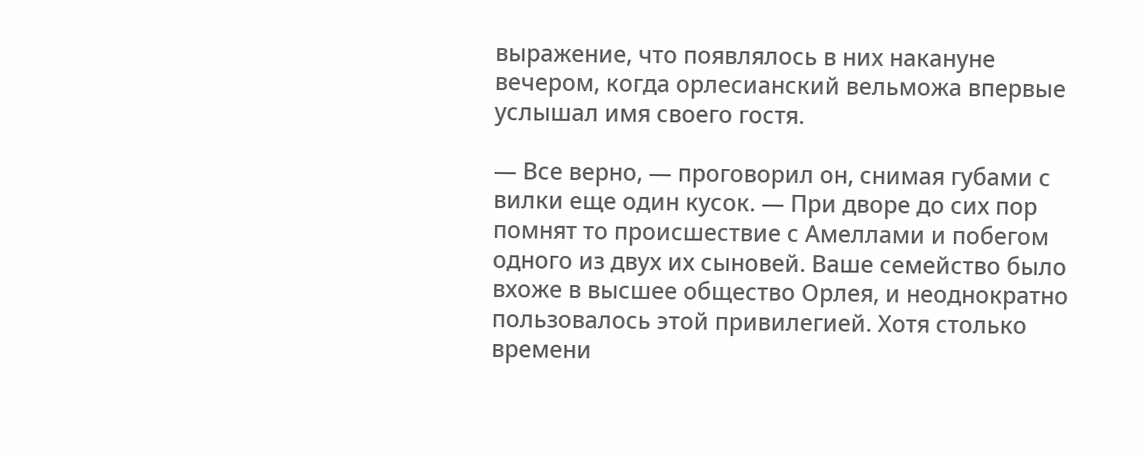выражение, что появлялось в них накануне вечером, когда орлесианский вельможа впервые услышал имя своего гостя.

— Все верно, — проговорил он, снимая губами с вилки еще один кусок. — При дворе до сих пор помнят то происшествие с Амеллами и побегом одного из двух их сыновей. Ваше семейство было вхоже в высшее общество Орлея, и неоднократно пользовалось этой привилегией. Хотя столько времени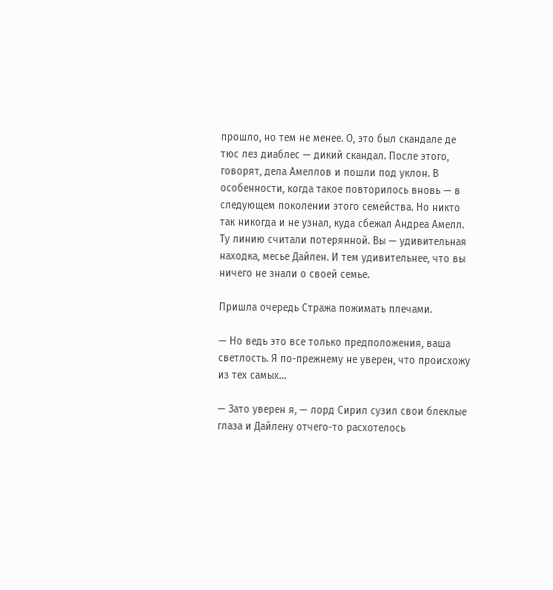прошло, но тем не менее. О, это был скандале де тюс лез диаблес — дикий скандал. После этого, говорят, дела Амеллов и пошли под уклон. В особенности, когда такое повторилось вновь — в следующем поколении этого семейства. Но никто так никогда и не узнал, куда сбежал Андреа Амелл. Ту линию считали потерянной. Вы — удивительная находка, месье Дайлен. И тем удивительнее, что вы ничего не знали о своей семье.

Пришла очередь Стража пожимать плечами.

— Но ведь это все только предположения, ваша светлость. Я по-прежнему не уверен, что происхожу из тех самых…

— Зато уверен я, — лорд Сирил сузил свои блеклые глаза и Дайлену отчего-то расхотелось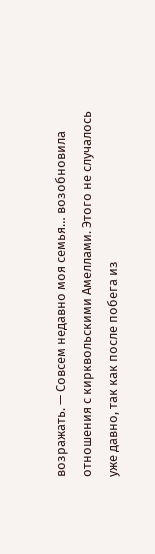возражать. — Совсем недавно моя семья… возобновила отношения с кирквольскими Амеллами. Этого не случалось уже давно, так как после побега из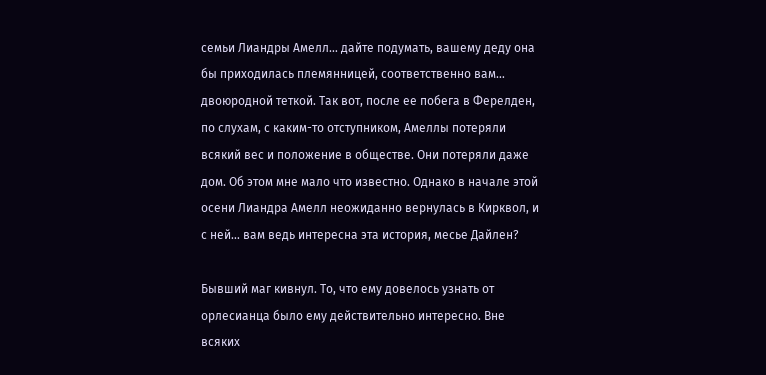семьи Лиандры Амелл… дайте подумать, вашему деду она бы приходилась племянницей, соответственно вам… двоюродной теткой. Так вот, после ее побега в Ферелден, по слухам, с каким-то отступником, Амеллы потеряли всякий вес и положение в обществе. Они потеряли даже дом. Об этом мне мало что известно. Однако в начале этой осени Лиандра Амелл неожиданно вернулась в Кирквол, и с ней… вам ведь интересна эта история, месье Дайлен?

Бывший маг кивнул. То, что ему довелось узнать от орлесианца было ему действительно интересно. Вне всяких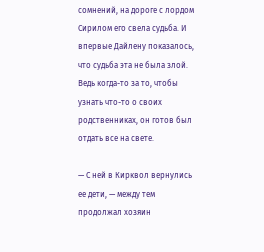сомнений, на дороге с лордом Сирилом его свела судьба. И впервые Дайлену показалось, что судьба эта не была злой. Ведь когда-то за то, чтобы узнать что-то о своих родственниках, он готов был отдать все на свете.

— С ней в Кирквол вернулись ее дети, — между тем продолжал хозяин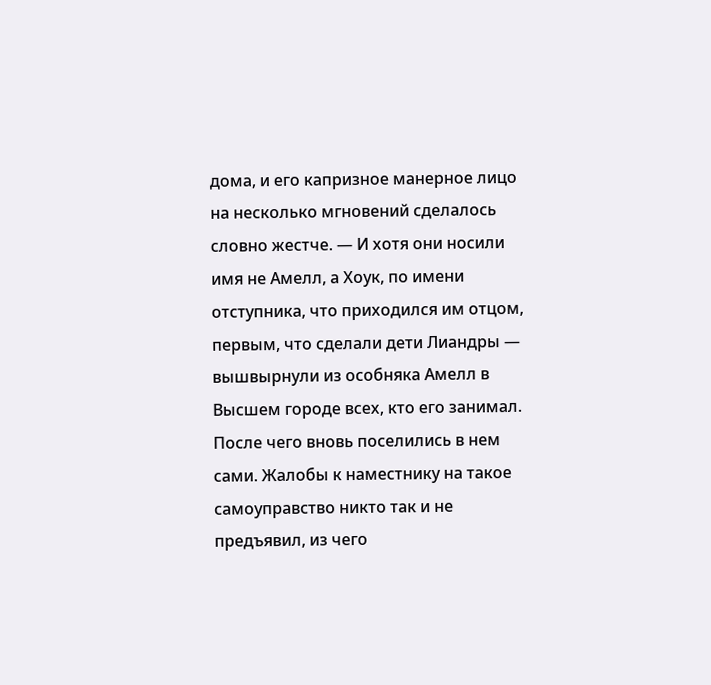дома, и его капризное манерное лицо на несколько мгновений сделалось словно жестче. — И хотя они носили имя не Амелл, а Хоук, по имени отступника, что приходился им отцом, первым, что сделали дети Лиандры — вышвырнули из особняка Амелл в Высшем городе всех, кто его занимал. После чего вновь поселились в нем сами. Жалобы к наместнику на такое самоуправство никто так и не предъявил, из чего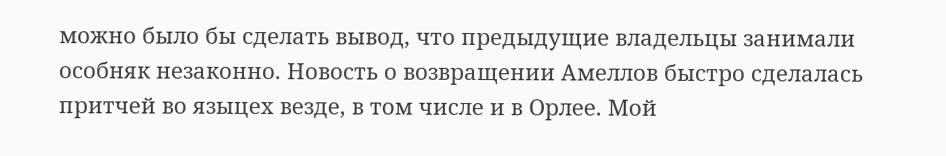можно было бы сделать вывод, что предыдущие владельцы занимали особняк незаконно. Новость о возвращении Амеллов быстро сделалась притчей во языцех везде, в том числе и в Орлее. Мой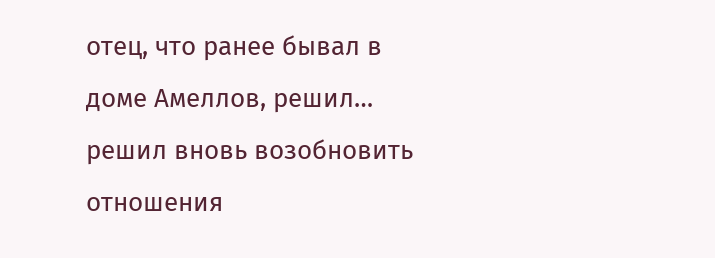отец, что ранее бывал в доме Амеллов, решил… решил вновь возобновить отношения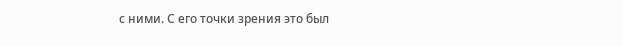с ними. С его точки зрения это был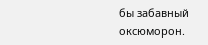бы забавный оксюморон.